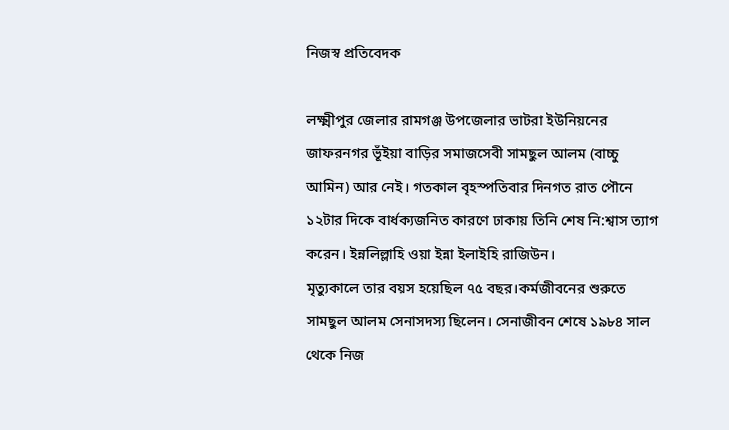নিজস্ব প্রতিবেদক

লক্ষ্মীপুর জেলার রামগঞ্জ উপজেলার ভাটরা ইউনিয়নের জাফরনগর ভূঁইয়া বাড়ির সমাজসেবী সামছুল আলম (বাচ্চু আমিন) আর নেই। গতকাল বৃহস্পতিবার দিনগত রাত পৌনে ১২টার দিকে বার্ধক্যজনিত কারণে ঢাকায় তিনি শেষ নি:শ্বাস ত্যাগ করেন। ইন্নলিল্লাহি ওয়া ইন্না ইলাইহি রাজিউন।
মৃত্যুকালে তার বয়স হয়েছিল ৭৫ বছর।কর্মজীবনের শুরুতে সামছুল আলম সেনাসদস্য ছিলেন। সেনাজীবন শেষে ১৯৮৪ সাল থেকে নিজ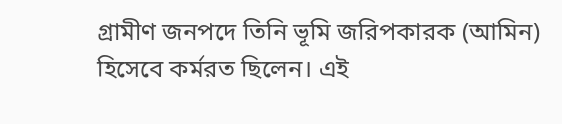গ্রামীণ জনপদে তিনি ভূমি জরিপকারক (আমিন) হিসেবে কর্মরত ছিলেন। এই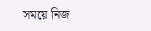সময়ে নিজ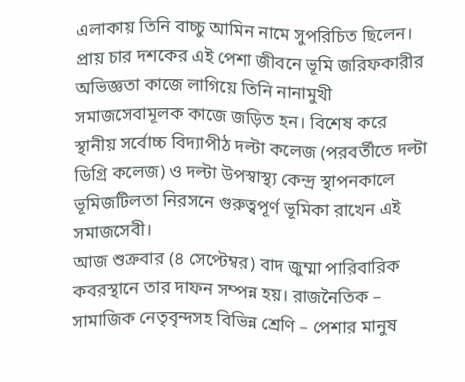এলাকায় তিনি বাচ্চু আমিন নামে সুপরিচিত ছিলেন।
প্রায় চার দশকের এই পেশা জীবনে ভূমি জরিফকারীর অভিজ্ঞতা কাজে লাগিয়ে তিনি নানামুখী সমাজসেবামূলক কাজে জড়িত হন। বিশেষ করে স্থানীয় সর্বোচ্চ বিদ্যাপীঠ দল্টা কলেজ (পরবর্তীতে দল্টা ডিগ্রি কলেজ) ও দল্টা উপস্বাস্থ্য কেন্দ্র স্থাপনকালে ভূমিজটিলতা নিরসনে গুরুত্বপূর্ণ ভূমিকা রাখেন এই সমাজসেবী।
আজ শুক্রবার (৪ সেপ্টেম্বর) বাদ জুম্মা পারিবারিক কবরস্থানে তার দাফন সম্পন্ন হয়। রাজনৈতিক – সামাজিক নেতৃবৃন্দসহ বিভিন্ন শ্রেণি – পেশার মানুষ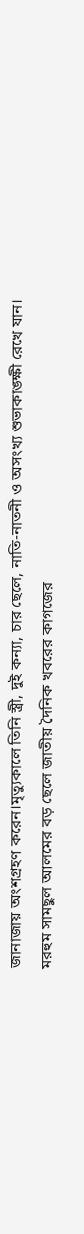জানাজায় অংশগ্রহণ করেন।মৃত্যুকালে তিনি স্ত্রী, দুই কন্যা, চার ছেলে, নাতি-নাতনী ও অসংখ্য শুভাকাঙ্ক্ষী রেখে যান।
মরহুম সামছুল আলমের বড় ছেলে জাতীয় দৈনিক খবরের কাগজের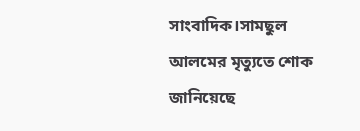সাংবাদিক।সামছুল আলমের মৃত্যুতে শোক জানিয়েছে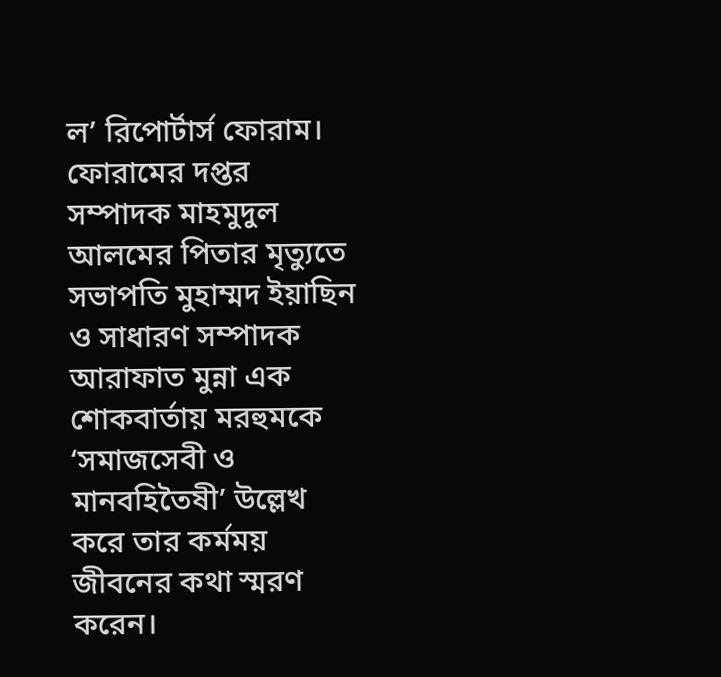ল’ রিপোর্টার্স ফোরাম। ফোরামের দপ্তর সম্পাদক মাহমুদুল আলমের পিতার মৃত্যুতে সভাপতি মুহাম্মদ ইয়াছিন ও সাধারণ সম্পাদক আরাফাত মুন্না এক শোকবার্তায় মরহুমকে ‘সমাজসেবী ও মানবহিতৈষী’ উল্লেখ করে তার কর্মময় জীবনের কথা স্মরণ করেন।